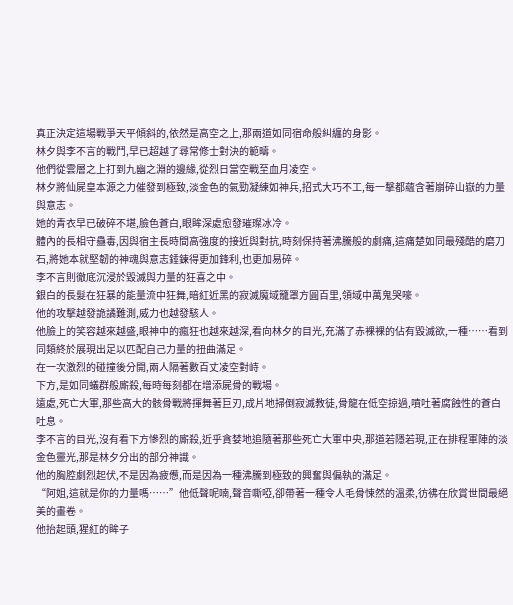真正決定這場戰爭天平傾斜的,依然是高空之上,那兩道如同宿命般糾纏的身影。
林夕與李不言的戰鬥,早已超越了尋常修士對決的範疇。
他們從雲層之上打到九幽之淵的邊緣,從烈日當空戰至血月凌空。
林夕將仙屍皇本源之力催發到極致,淡金色的氣勁凝練如神兵,招式大巧不工,每一擊都蘊含著崩碎山嶽的力量與意志。
她的青衣早已破碎不堪,臉色蒼白,眼眸深處愈發璀璨冰冷。
體內的長相守蠱毒,因與宿主長時間高強度的接近與對抗,時刻保持著沸騰般的劇痛,這痛楚如同最殘酷的磨刀石,將她本就堅韌的神魂與意志錘鍊得更加鋒利,也更加易碎。
李不言則徹底沉浸於毀滅與力量的狂喜之中。
銀白的長髮在狂暴的能量流中狂舞,暗紅近黑的寂滅魔域籠罩方圓百里,領域中萬鬼哭嚎。
他的攻擊越發詭譎難測,威力也越發駭人。
他臉上的笑容越來越盛,眼神中的瘋狂也越來越深,看向林夕的目光,充滿了赤裸裸的佔有毀滅欲,一種……看到同類終於展現出足以匹配自己力量的扭曲滿足。
在一次激烈的碰撞後分開,兩人隔著數百丈凌空對峙。
下方,是如同蟻群般廝殺,每時每刻都在增添屍骨的戰場。
遠處,死亡大軍,那些高大的骸骨戰將揮舞著巨刃,成片地掃倒寂滅教徒,骨龍在低空掠過,噴吐著腐蝕性的蒼白吐息。
李不言的目光,沒有看下方慘烈的廝殺,近乎貪婪地追隨著那些死亡大軍中央,那道若隱若現,正在排程軍陣的淡金色靈光,那是林夕分出的部分神識。
他的胸腔劇烈起伏,不是因為疲憊,而是因為一種沸騰到極致的興奮與偏執的滿足。
“阿姐,這就是你的力量嗎……”他低聲呢喃,聲音嘶啞,卻帶著一種令人毛骨悚然的溫柔,彷彿在欣賞世間最絕美的畫卷。
他抬起頭,猩紅的眸子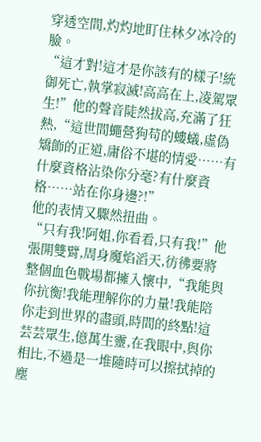穿透空間,灼灼地盯住林夕冰冷的臉。
“這才對!這才是你該有的樣子!統御死亡,執掌寂滅!高高在上,凌駕眾生!”他的聲音陡然拔高,充滿了狂熱,“這世間蠅營狗苟的螻蟻,虛偽矯飾的正道,庸俗不堪的情愛……有什麼資格沾染你分毫?有什麼資格……站在你身邊?!”
他的表情又驟然扭曲。
“只有我!阿姐,你看看,只有我!”他張開雙臂,周身魔焰滔天,彷彿要將整個血色戰場都擁入懷中,“我能與你抗衡!我能理解你的力量!我能陪你走到世界的盡頭,時間的終點!這芸芸眾生,億萬生靈,在我眼中,與你相比,不過是一堆隨時可以擦拭掉的塵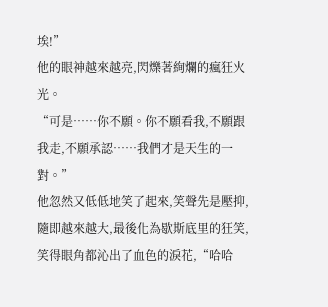埃!”
他的眼神越來越亮,閃爍著絢爛的瘋狂火光。
“可是……你不願。你不願看我,不願跟我走,不願承認……我們才是天生的一對。”
他忽然又低低地笑了起來,笑聲先是壓抑,隨即越來越大,最後化為歇斯底里的狂笑,笑得眼角都沁出了血色的淚花,“哈哈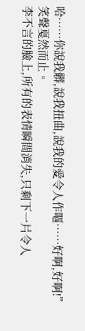哈……你說我髒,說我扭曲,說我的愛令人作嘔……好啊,好啊!”
笑聲戛然而止。
李不言的臉上,所有的表情瞬間消失,只剩下一片令人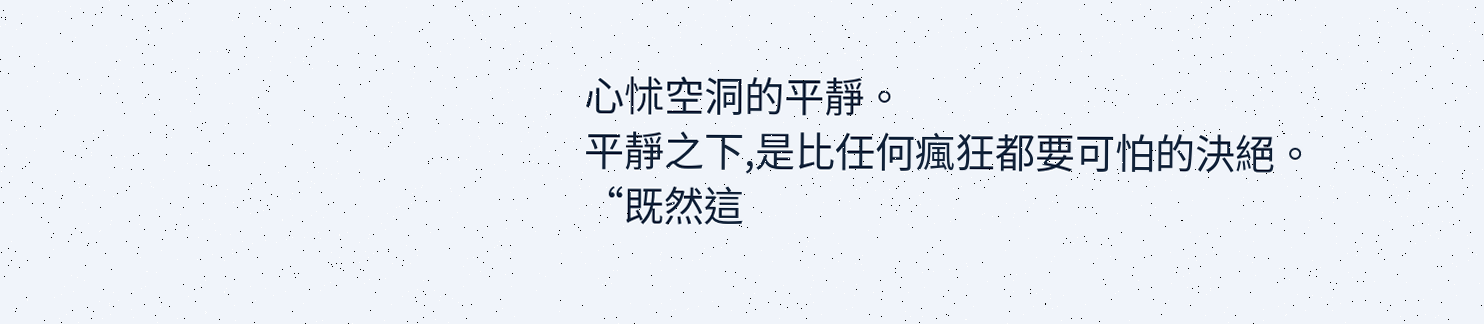心怵空洞的平靜。
平靜之下,是比任何瘋狂都要可怕的決絕。
“既然這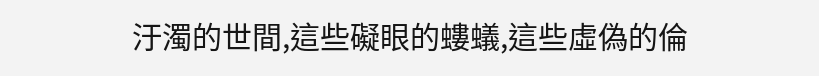汙濁的世間,這些礙眼的螻蟻,這些虛偽的倫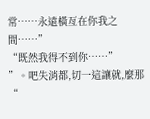常……永遠橫亙在你我之間……”
“既然我得不到你……”
”。吧失消都,切一這讓就,麼那“